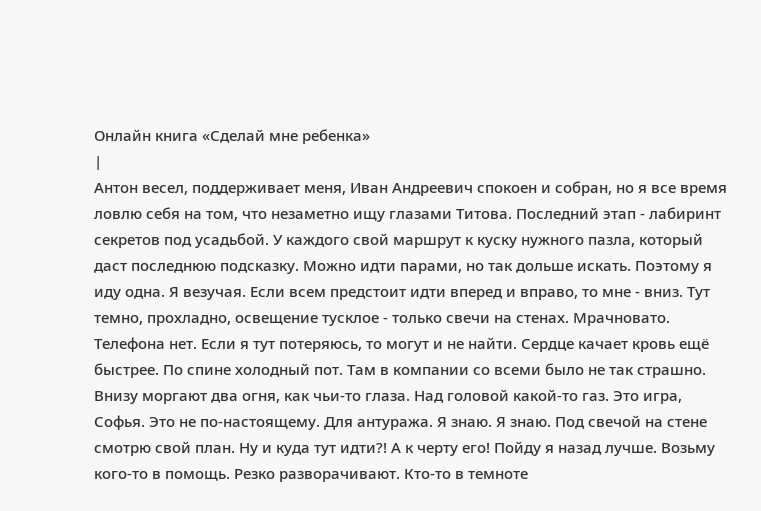Онлайн книга «Сделай мне ребенка»
|
Антон весел, поддерживает меня, Иван Андреевич спокоен и собран, но я все время ловлю себя на том, что незаметно ищу глазами Титова. Последний этап - лабиринт секретов под усадьбой. У каждого свой маршрут к куску нужного пазла, который даст последнюю подсказку. Можно идти парами, но так дольше искать. Поэтому я иду одна. Я везучая. Если всем предстоит идти вперед и вправо, то мне - вниз. Тут темно, прохладно, освещение тусклое - только свечи на стенах. Мрачновато. Телефона нет. Если я тут потеряюсь, то могут и не найти. Сердце качает кровь ещё быстрее. По спине холодный пот. Там в компании со всеми было не так страшно. Внизу моргают два огня, как чьи-то глаза. Над головой какой-то газ. Это игра, Софья. Это не по-настоящему. Для антуража. Я знаю. Я знаю. Под свечой на стене смотрю свой план. Ну и куда тут идти?! А к черту его! Пойду я назад лучше. Возьму кого-то в помощь. Резко разворачивают. Кто-то в темноте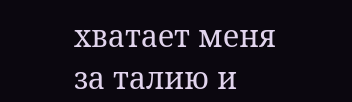хватает меня за талию и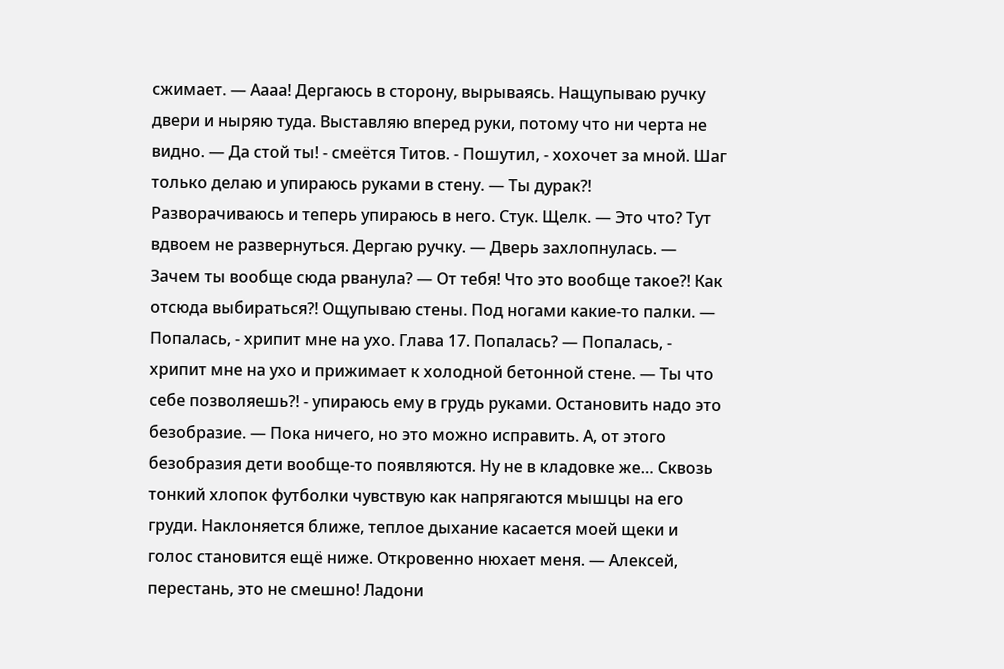сжимает. — Аааа! Дергаюсь в сторону, вырываясь. Нащупываю ручку двери и ныряю туда. Выставляю вперед руки, потому что ни черта не видно. — Да стой ты! - смеётся Титов. - Пошутил, - хохочет за мной. Шаг только делаю и упираюсь руками в стену. — Ты дурак?! Разворачиваюсь и теперь упираюсь в него. Стук. Щелк. — Это что? Тут вдвоем не развернуться. Дергаю ручку. — Дверь захлопнулась. — Зачем ты вообще сюда рванула? — От тебя! Что это вообще такое?! Как отсюда выбираться?! Ощупываю стены. Под ногами какие-то палки. — Попалась, - хрипит мне на ухо. Глава 17. Попалась? — Попалась, - хрипит мне на ухо и прижимает к холодной бетонной стене. — Ты что себе позволяешь?! - упираюсь ему в грудь руками. Остановить надо это безобразие. — Пока ничего, но это можно исправить. А, от этого безобразия дети вообще-то появляются. Ну не в кладовке же… Сквозь тонкий хлопок футболки чувствую как напрягаются мышцы на его груди. Наклоняется ближе, теплое дыхание касается моей щеки и голос становится ещё ниже. Откровенно нюхает меня. — Алексей, перестань, это не смешно! Ладони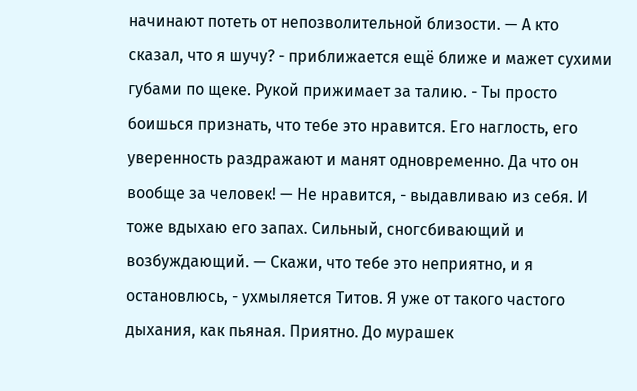начинают потеть от непозволительной близости. — А кто сказал, что я шучу? - приближается ещё ближе и мажет сухими губами по щеке. Рукой прижимает за талию. - Ты просто боишься признать, что тебе это нравится. Его наглость, его уверенность раздражают и манят одновременно. Да что он вообще за человек! — Не нравится, - выдавливаю из себя. И тоже вдыхаю его запах. Сильный, сногсбивающий и возбуждающий. — Скажи, что тебе это неприятно, и я остановлюсь, - ухмыляется Титов. Я уже от такого частого дыхания, как пьяная. Приятно. До мурашек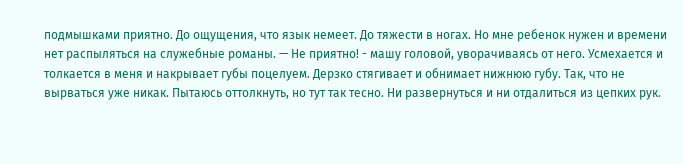подмышками приятно. До ощущения, что язык немеет. До тяжести в ногах. Но мне ребенок нужен и времени нет распыляться на служебные романы. — Не приятно! - машу головой, уворачиваясь от него. Усмехается и толкается в меня и накрывает губы поцелуем. Дерзко стягивает и обнимает нижнюю губу. Так, что не вырваться уже никак. Пытаюсь оттолкнуть, но тут так тесно. Ни развернуться и ни отдалиться из цепких рук.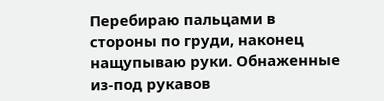Перебираю пальцами в стороны по груди, наконец нащупываю руки. Обнаженные из-под рукавов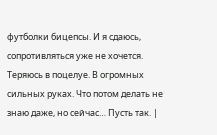футболки бицепсы. И я сдаюсь, сопротивляться уже не хочется. Теряюсь в поцелуе. В огромных сильных руках. Что потом делать не знаю даже, но сейчас… Пусть так. |